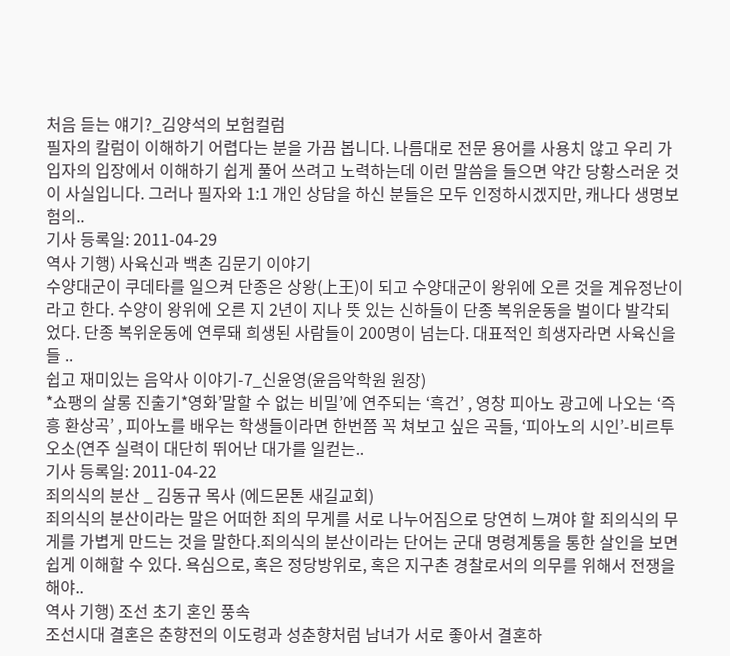처음 듣는 얘기?_김양석의 보험컬럼
필자의 칼럼이 이해하기 어렵다는 분을 가끔 봅니다. 나름대로 전문 용어를 사용치 않고 우리 가입자의 입장에서 이해하기 쉽게 풀어 쓰려고 노력하는데 이런 말씀을 들으면 약간 당황스러운 것이 사실입니다. 그러나 필자와 1:1 개인 상담을 하신 분들은 모두 인정하시겠지만, 캐나다 생명보험의..
기사 등록일: 2011-04-29
역사 기행) 사육신과 백촌 김문기 이야기
수양대군이 쿠데타를 일으켜 단종은 상왕(上王)이 되고 수양대군이 왕위에 오른 것을 계유정난이라고 한다. 수양이 왕위에 오른 지 2년이 지나 뜻 있는 신하들이 단종 복위운동을 벌이다 발각되었다. 단종 복위운동에 연루돼 희생된 사람들이 200명이 넘는다. 대표적인 희생자라면 사육신을 들 ..
쉽고 재미있는 음악사 이야기-7_신윤영(윤음악학원 원장)
*쇼팽의 살롱 진출기*영화’말할 수 없는 비밀’에 연주되는 ‘흑건’ , 영창 피아노 광고에 나오는 ‘즉흥 환상곡’ , 피아노를 배우는 학생들이라면 한번쯤 꼭 쳐보고 싶은 곡들, ‘피아노의 시인’-비르투오소(연주 실력이 대단히 뛰어난 대가를 일컫는..
기사 등록일: 2011-04-22
죄의식의 분산 _ 김동규 목사 (에드몬톤 새길교회)
죄의식의 분산이라는 말은 어떠한 죄의 무게를 서로 나누어짐으로 당연히 느껴야 할 죄의식의 무게를 가볍게 만드는 것을 말한다.죄의식의 분산이라는 단어는 군대 명령계통을 통한 살인을 보면 쉽게 이해할 수 있다. 욕심으로, 혹은 정당방위로, 혹은 지구촌 경찰로서의 의무를 위해서 전쟁을 해야..
역사 기행) 조선 초기 혼인 풍속
조선시대 결혼은 춘향전의 이도령과 성춘향처럼 남녀가 서로 좋아서 결혼하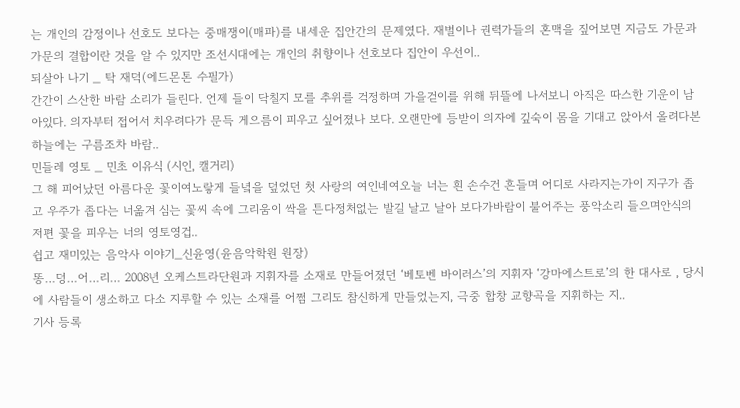는 개인의 감정이나 선호도 보다는 중매쟁이(매파)를 내세운 집안간의 문제였다. 재벌이나 권력가들의 혼맥을 짚어보면 지금도 가문과 가문의 결합이란 것을 알 수 있지만 조선시대에는 개인의 취향이나 선호보다 집안이 우선이..
되살아 나기 _ 탁 재덕(에드몬톤 수필가)
간간이 스산한 바람 소리가 들린다. 언제 들이 닥칠지 모를 추위를 걱정하며 가을걷이를 위해 뒤뜰에 나서보니 아직은 따스한 기운이 남아있다. 의자부터 접어서 치우려다가 문득 게으름이 피우고 싶어졌나 보다. 오랜만에 등받이 의자에 깊숙이 몸을 기대고 앉아서 올려다본 하늘에는 구름조차 바람..
민들레 영토 _ 민초 이유식 (시인, 캘거리)
그 해 피어났던 아름다운 꽃이여노랗게 들녘을 덮었던 첫 사랑의 여인네여오늘 너는 흰 손수건 흔들며 어디로 사라지는가이 지구가 좁고 우주가 좁다는 너옮겨 심는 꽃씨 속에 그리움이 싹을 튼다정처없는 발길 날고 날아 보다가바람이 불어주는 풍악소리 들으며안식의 저편 꽃을 피우는 너의 영토영겁..
쉽고 재미있는 음악사 이야기_신윤영(윤음악학원 원장)
똥…덩…어…리… 2008년 오케스트라단원과 지휘자를 소재로 만들어졌던 ‘베토벤 바이러스’의 지휘자 ‘강마에스트로’의 한 대사로 , 당시에 사람들이 생소하고 다소 지루할 수 있는 소재를 어쩜 그리도 참신하게 만들었는지, 극중 합창 교향곡을 지휘하는 지..
기사 등록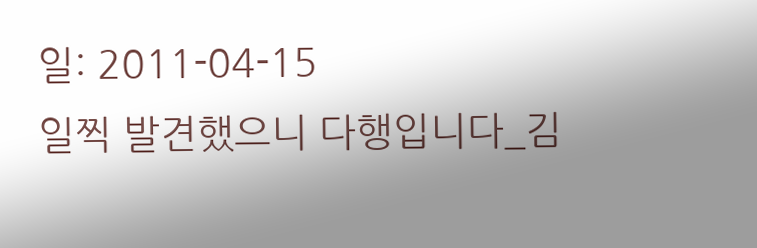일: 2011-04-15
일찍 발견했으니 다행입니다_김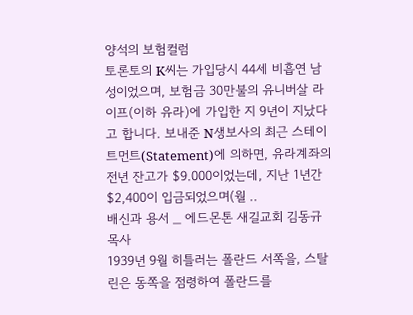양석의 보험컬럼
토론토의 K씨는 가입당시 44세 비흡연 남성이었으며, 보험금 30만불의 유니버살 라이프(이하 유라)에 가입한 지 9년이 지났다고 합니다. 보내준 N생보사의 최근 스테이트먼트(Statement)에 의하면, 유라계좌의 전년 잔고가 $9.000이었는데, 지난 1년간 $2,400이 입금되었으며(월 ..
배신과 용서 _ 에드몬톤 새길교회 김동규 목사
1939년 9월 히틀러는 폴란드 서쪽을, 스탈린은 동쪽을 점령하여 폴란드를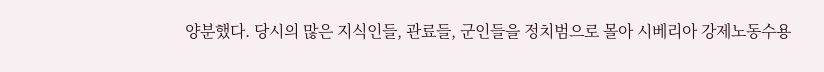양분했다. 당시의 많은 지식인들, 관료들, 군인들을 정치범으로 몰아 시베리아 강제노동수용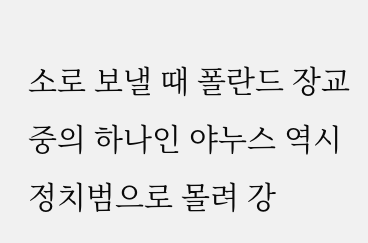소로 보낼 때 폴란드 장교 중의 하나인 야누스 역시 정치범으로 몰려 강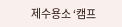제수용소 ‘캠프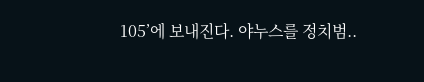105’에 보내진다. 야누스를 정치범..